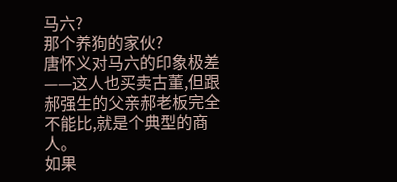马六?
那个养狗的家伙?
唐怀义对马六的印象极差——这人也买卖古董,但跟郝强生的父亲郝老板完全不能比,就是个典型的商人。
如果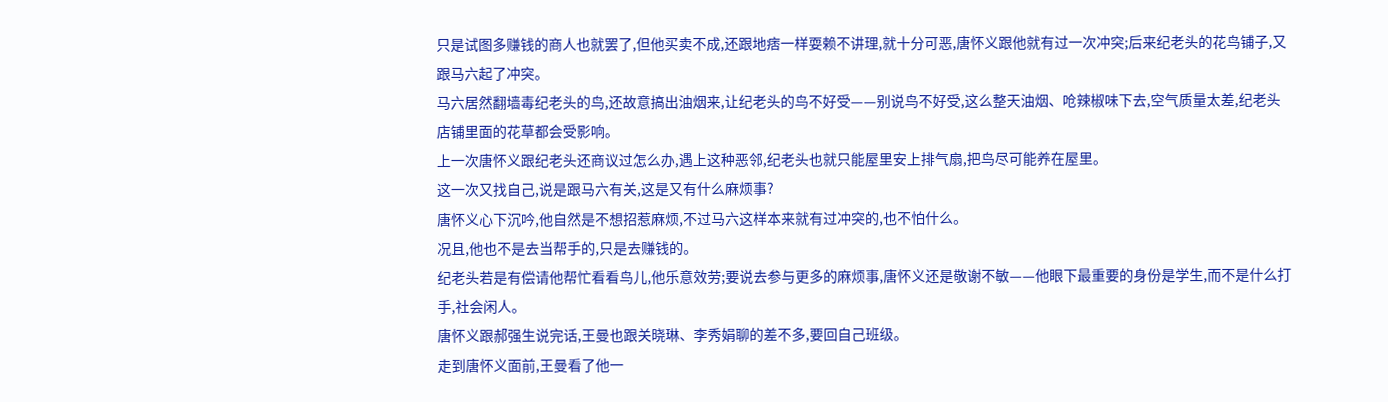只是试图多赚钱的商人也就罢了,但他买卖不成,还跟地痞一样耍赖不讲理,就十分可恶,唐怀义跟他就有过一次冲突;后来纪老头的花鸟铺子,又跟马六起了冲突。
马六居然翻墙毒纪老头的鸟,还故意搞出油烟来,让纪老头的鸟不好受——别说鸟不好受,这么整天油烟、呛辣椒味下去,空气质量太差,纪老头店铺里面的花草都会受影响。
上一次唐怀义跟纪老头还商议过怎么办,遇上这种恶邻,纪老头也就只能屋里安上排气扇,把鸟尽可能养在屋里。
这一次又找自己,说是跟马六有关,这是又有什么麻烦事?
唐怀义心下沉吟,他自然是不想招惹麻烦,不过马六这样本来就有过冲突的,也不怕什么。
况且,他也不是去当帮手的,只是去赚钱的。
纪老头若是有偿请他帮忙看看鸟儿,他乐意效劳;要说去参与更多的麻烦事,唐怀义还是敬谢不敏——他眼下最重要的身份是学生,而不是什么打手,社会闲人。
唐怀义跟郝强生说完话,王曼也跟关晓琳、李秀娟聊的差不多,要回自己班级。
走到唐怀义面前,王曼看了他一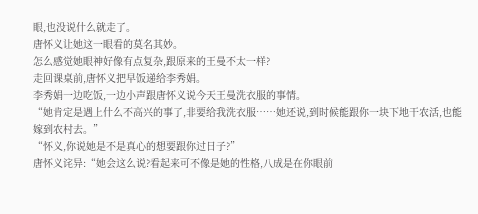眼,也没说什么就走了。
唐怀义让她这一眼看的莫名其妙。
怎么感觉她眼神好像有点复杂,跟原来的王曼不太一样?
走回课桌前,唐怀义把早饭递给李秀娟。
李秀娟一边吃饭,一边小声跟唐怀义说今天王曼洗衣服的事情。
“她肯定是遇上什么不高兴的事了,非要给我洗衣服……她还说,到时候能跟你一块下地干农活,也能嫁到农村去。”
“怀义,你说她是不是真心的想要跟你过日子?”
唐怀义诧异:“她会这么说?看起来可不像是她的性格,八成是在你眼前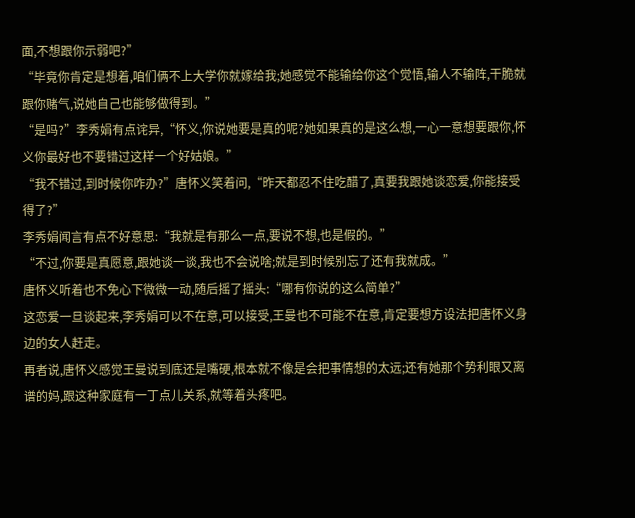面,不想跟你示弱吧?”
“毕竟你肯定是想着,咱们俩不上大学你就嫁给我;她感觉不能输给你这个觉悟,输人不输阵,干脆就跟你赌气,说她自己也能够做得到。”
“是吗?”李秀娟有点诧异,“怀义,你说她要是真的呢?她如果真的是这么想,一心一意想要跟你,怀义你最好也不要错过这样一个好姑娘。”
“我不错过,到时候你咋办?”唐怀义笑着问,“昨天都忍不住吃醋了,真要我跟她谈恋爱,你能接受得了?”
李秀娟闻言有点不好意思:“我就是有那么一点,要说不想,也是假的。”
“不过,你要是真愿意,跟她谈一谈,我也不会说啥;就是到时候别忘了还有我就成。”
唐怀义听着也不免心下微微一动,随后摇了摇头:“哪有你说的这么简单?”
这恋爱一旦谈起来,李秀娟可以不在意,可以接受,王曼也不可能不在意,肯定要想方设法把唐怀义身边的女人赶走。
再者说,唐怀义感觉王曼说到底还是嘴硬,根本就不像是会把事情想的太远;还有她那个势利眼又离谱的妈,跟这种家庭有一丁点儿关系,就等着头疼吧。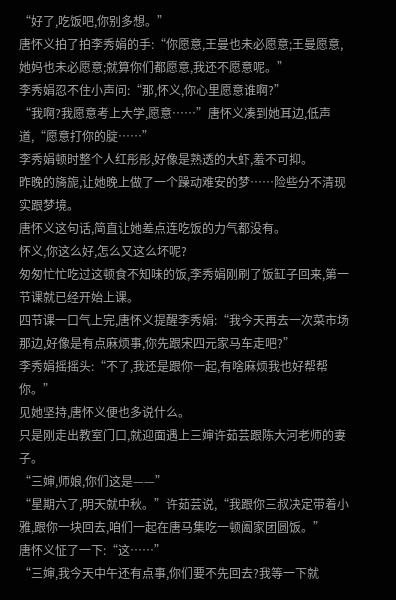“好了,吃饭吧,你别多想。”
唐怀义拍了拍李秀娟的手:“你愿意,王曼也未必愿意;王曼愿意,她妈也未必愿意;就算你们都愿意,我还不愿意呢。”
李秀娟忍不住小声问:“那,怀义,你心里愿意谁啊?”
“我啊?我愿意考上大学,愿意……”唐怀义凑到她耳边,低声道,“愿意打你的腚……”
李秀娟顿时整个人红彤彤,好像是熟透的大虾,羞不可抑。
昨晚的旖旎,让她晚上做了一个躁动难安的梦……险些分不清现实跟梦境。
唐怀义这句话,简直让她差点连吃饭的力气都没有。
怀义,你这么好,怎么又这么坏呢?
匆匆忙忙吃过这顿食不知味的饭,李秀娟刚刷了饭缸子回来,第一节课就已经开始上课。
四节课一口气上完,唐怀义提醒李秀娟:“我今天再去一次菜市场那边,好像是有点麻烦事,你先跟宋四元家马车走吧?”
李秀娟摇摇头:“不了,我还是跟你一起,有啥麻烦我也好帮帮你。”
见她坚持,唐怀义便也多说什么。
只是刚走出教室门口,就迎面遇上三婶许茹芸跟陈大河老师的妻子。
“三婶,师娘,你们这是——”
“星期六了,明天就中秋。”许茹芸说,“我跟你三叔决定带着小雅,跟你一块回去,咱们一起在唐马集吃一顿阖家团圆饭。”
唐怀义怔了一下:“这……”
“三婶,我今天中午还有点事,你们要不先回去?我等一下就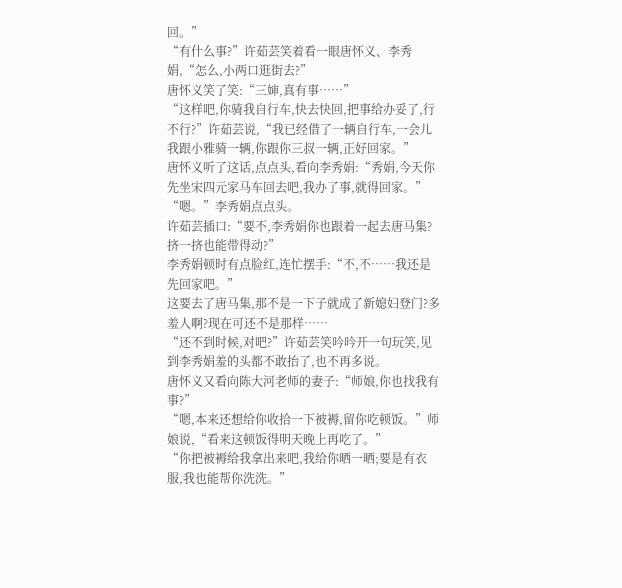回。”
“有什么事?”许茹芸笑着看一眼唐怀义、李秀娟,“怎么,小两口逛街去?”
唐怀义笑了笑:“三婶,真有事……”
“这样吧,你骑我自行车,快去快回,把事给办妥了,行不行?”许茹芸说,“我已经借了一辆自行车,一会儿我跟小雅骑一辆,你跟你三叔一辆,正好回家。”
唐怀义听了这话,点点头,看向李秀娟:“秀娟,今天你先坐宋四元家马车回去吧,我办了事,就得回家。”
“嗯。”李秀娟点点头。
许茹芸插口:“要不,李秀娟你也跟着一起去唐马集?挤一挤也能带得动?”
李秀娟顿时有点脸红,连忙摆手:“不,不……我还是先回家吧。”
这要去了唐马集,那不是一下子就成了新媳妇登门?多羞人啊?现在可还不是那样……
“还不到时候,对吧?”许茹芸笑吟吟开一句玩笑,见到李秀娟羞的头都不敢抬了,也不再多说。
唐怀义又看向陈大河老师的妻子:“师娘,你也找我有事?”
“嗯,本来还想给你收拾一下被褥,留你吃顿饭。”师娘说,“看来这顿饭得明天晚上再吃了。”
“你把被褥给我拿出来吧,我给你晒一晒;要是有衣服,我也能帮你洗洗。”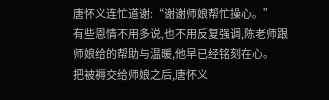唐怀义连忙道谢:“谢谢师娘帮忙操心。”
有些恩情不用多说,也不用反复强调,陈老师跟师娘给的帮助与温暖,他早已经铭刻在心。
把被褥交给师娘之后,唐怀义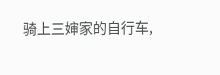骑上三婶家的自行车,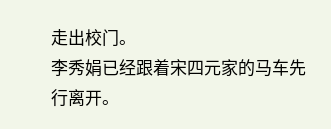走出校门。
李秀娟已经跟着宋四元家的马车先行离开。